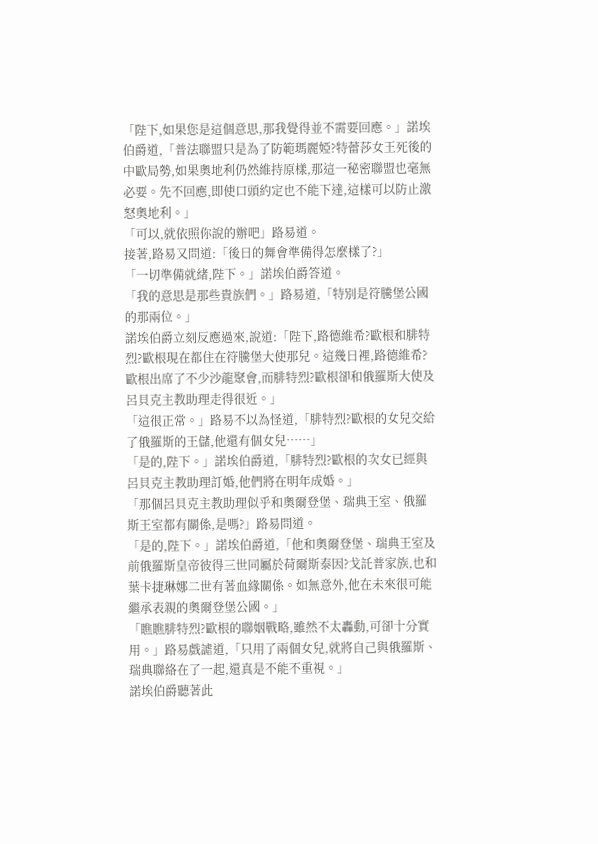「陛下,如果您是這個意思,那我覺得並不需要回應。」諾埃伯爵道,「普法聯盟只是為了防範瑪麗婭?特蕾莎女王死後的中歐局勢,如果奧地利仍然維持原樣,那這一秘密聯盟也毫無必要。先不回應,即使口頭約定也不能下達,這樣可以防止激怒奧地利。」
「可以,就依照你說的辦吧」路易道。
接著,路易又問道:「後日的舞會準備得怎麼樣了?」
「一切準備就緒,陛下。」諾埃伯爵答道。
「我的意思是那些貴族們。」路易道,「特別是符騰堡公國的那兩位。」
諾埃伯爵立刻反應過來,說道:「陛下,路德維希?歐根和腓特烈?歐根現在都住在符騰堡大使那兒。這幾日裡,路德維希?歐根出席了不少沙龍聚會,而腓特烈?歐根卻和俄羅斯大使及呂貝克主教助理走得很近。」
「這很正常。」路易不以為怪道,「腓特烈?歐根的女兒交給了俄羅斯的王儲,他還有個女兒……」
「是的,陛下。」諾埃伯爵道,「腓特烈?歐根的次女已經與呂貝克主教助理訂婚,他們將在明年成婚。」
「那個呂貝克主教助理似乎和奧爾登堡、瑞典王室、俄羅斯王室都有關係,是嗎?」路易問道。
「是的,陛下。」諾埃伯爵道,「他和奧爾登堡、瑞典王室及前俄羅斯皇帝彼得三世同屬於荷爾斯泰因?戈託普家族,也和葉卡捷琳娜二世有著血緣關係。如無意外,他在未來很可能繼承表親的奧爾登堡公國。」
「瞧瞧腓特烈?歐根的聯姻戰略,雖然不太轟動,可卻十分實用。」路易戲謔道,「只用了兩個女兒,就將自己與俄羅斯、瑞典聯絡在了一起,還真是不能不重視。」
諾埃伯爵聽著此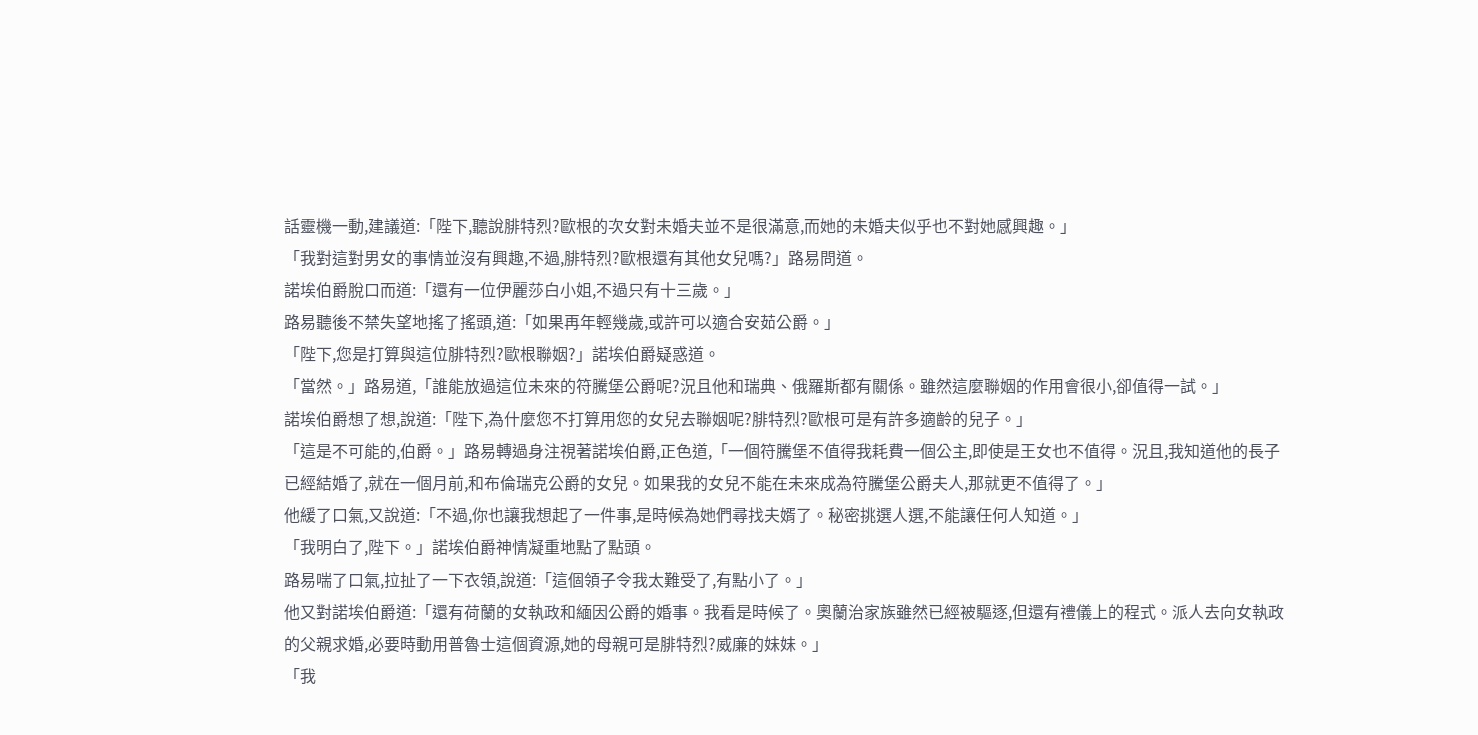話靈機一動,建議道:「陛下,聽說腓特烈?歐根的次女對未婚夫並不是很滿意,而她的未婚夫似乎也不對她感興趣。」
「我對這對男女的事情並沒有興趣,不過,腓特烈?歐根還有其他女兒嗎?」路易問道。
諾埃伯爵脫口而道:「還有一位伊麗莎白小姐,不過只有十三歲。」
路易聽後不禁失望地搖了搖頭,道:「如果再年輕幾歲,或許可以適合安茹公爵。」
「陛下,您是打算與這位腓特烈?歐根聯姻?」諾埃伯爵疑惑道。
「當然。」路易道,「誰能放過這位未來的符騰堡公爵呢?況且他和瑞典、俄羅斯都有關係。雖然這麼聯姻的作用會很小,卻值得一試。」
諾埃伯爵想了想,說道:「陛下,為什麼您不打算用您的女兒去聯姻呢?腓特烈?歐根可是有許多適齡的兒子。」
「這是不可能的,伯爵。」路易轉過身注視著諾埃伯爵,正色道,「一個符騰堡不值得我耗費一個公主,即使是王女也不值得。況且,我知道他的長子已經結婚了,就在一個月前,和布倫瑞克公爵的女兒。如果我的女兒不能在未來成為符騰堡公爵夫人,那就更不值得了。」
他緩了口氣,又說道:「不過,你也讓我想起了一件事,是時候為她們尋找夫婿了。秘密挑選人選,不能讓任何人知道。」
「我明白了,陛下。」諾埃伯爵神情凝重地點了點頭。
路易喘了口氣,拉扯了一下衣領,說道:「這個領子令我太難受了,有點小了。」
他又對諾埃伯爵道:「還有荷蘭的女執政和緬因公爵的婚事。我看是時候了。奧蘭治家族雖然已經被驅逐,但還有禮儀上的程式。派人去向女執政的父親求婚,必要時動用普魯士這個資源,她的母親可是腓特烈?威廉的妹妹。」
「我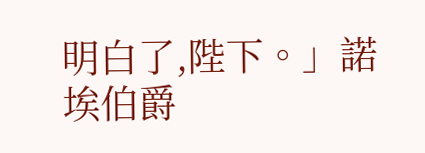明白了,陛下。」諾埃伯爵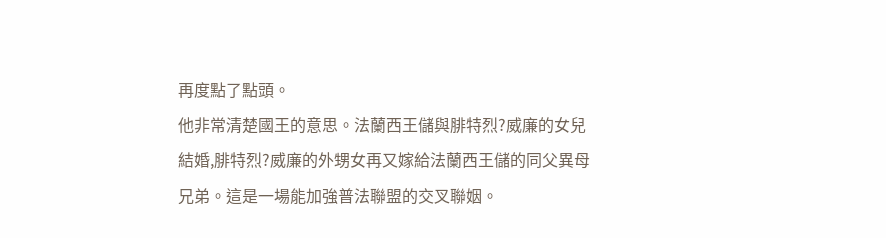再度點了點頭。
他非常清楚國王的意思。法蘭西王儲與腓特烈?威廉的女兒結婚,腓特烈?威廉的外甥女再又嫁給法蘭西王儲的同父異母兄弟。這是一場能加強普法聯盟的交叉聯姻。